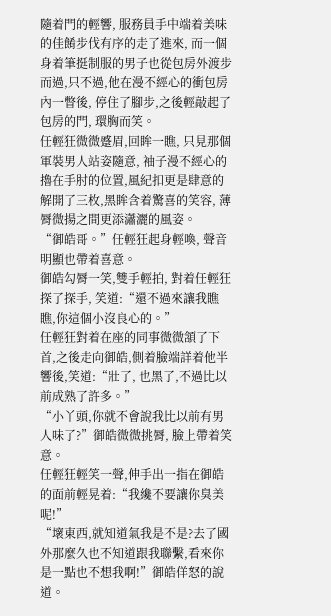隨着門的輕響, 服務員手中端着美味的佳餚步伐有序的走了進來, 而一個身着筆挺制服的男子也從包房外渡步而過,只不過,他在漫不經心的衝包房內一瞥後, 停住了腳步,之後輕敲起了包房的門, 環胸而笑。
任輕狂微微蹙眉,回眸一瞧, 只見那個軍裝男人站姿隨意, 袖子漫不經心的擼在手肘的位置,風紀扣更是肆意的解開了三枚,黑眸含着驚喜的笑容, 薄脣微揚之間更添瀟灑的風姿。
“御皓哥。”任輕狂起身輕喚, 聲音明顯也帶着喜意。
御皓勾脣一笑,雙手輕拍, 對着任輕狂探了探手, 笑道:“還不過來讓我瞧瞧,你這個小沒良心的。”
任輕狂對着在座的同事微微頷了下首,之後走向御皓,側着臉端詳着他半響後,笑道:“壯了, 也黑了,不過比以前成熟了許多。”
“小丫頭,你就不會說我比以前有男人味了?”御皓微微挑脣, 臉上帶着笑意。
任輕狂輕笑一聲,伸手出一指在御皓的面前輕晃着:“我纔不要讓你臭美呢!”
“壞東西,就知道氣我是不是?去了國外那麼久也不知道跟我聯繫,看來你是一點也不想我啊!”御皓佯怒的說道。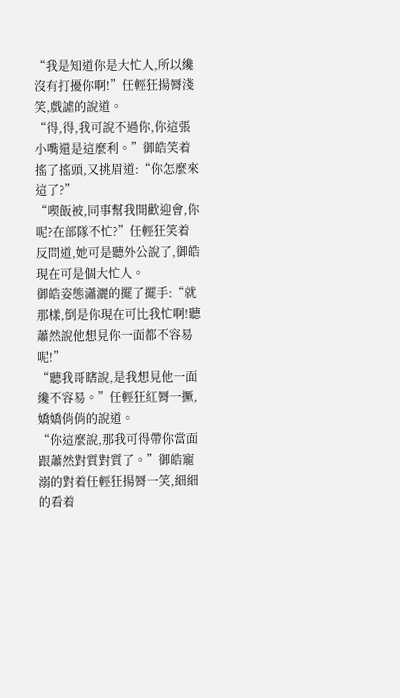“我是知道你是大忙人,所以纔沒有打擾你啊!”任輕狂揚脣淺笑,戲謔的說道。
“得,得,我可說不過你,你這張小嘴還是這麼利。”御皓笑着搖了搖頭,又挑眉道:“你怎麼來這了?”
“喫飯被,同事幫我開歡迎會,你呢?在部隊不忙?”任輕狂笑着反問道,她可是聽外公說了,御皓現在可是個大忙人。
御皓姿態瀟灑的擺了擺手:“就那樣,倒是你現在可比我忙啊!聽蕭然說他想見你一面都不容易呢!”
“聽我哥瞎說,是我想見他一面纔不容易。”任輕狂紅脣一撅,嬌嬌俏俏的說道。
“你這麼說,那我可得帶你當面跟蕭然對質對質了。”御皓寵溺的對着任輕狂揚脣一笑,細細的看着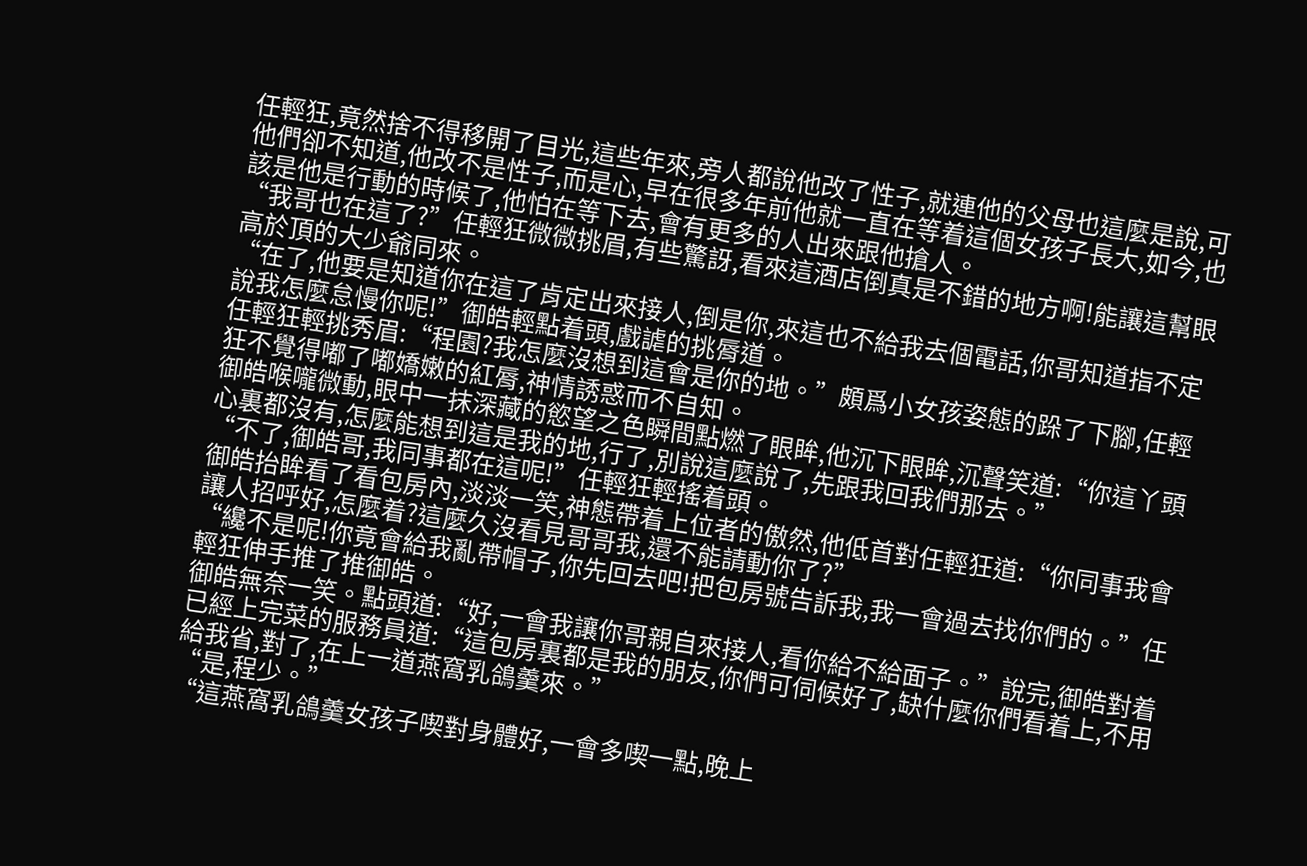任輕狂,竟然捨不得移開了目光,這些年來,旁人都說他改了性子,就連他的父母也這麼是說,可他們卻不知道,他改不是性子,而是心,早在很多年前他就一直在等着這個女孩子長大,如今,也該是他是行動的時候了,他怕在等下去,會有更多的人出來跟他搶人。
“我哥也在這了?”任輕狂微微挑眉,有些驚訝,看來這酒店倒真是不錯的地方啊!能讓這幫眼高於頂的大少爺同來。
“在了,他要是知道你在這了肯定出來接人,倒是你,來這也不給我去個電話,你哥知道指不定說我怎麼怠慢你呢!”御皓輕點着頭,戲謔的挑脣道。
任輕狂輕挑秀眉:“程園?我怎麼沒想到這會是你的地。”頗爲小女孩姿態的跺了下腳,任輕狂不覺得嘟了嘟嬌嫩的紅脣,神情誘惑而不自知。
御皓喉嚨微動,眼中一抹深藏的慾望之色瞬間點燃了眼眸,他沉下眼眸,沉聲笑道:“你這丫頭心裏都沒有,怎麼能想到這是我的地,行了,別說這麼說了,先跟我回我們那去。”
“不了,御皓哥,我同事都在這呢!”任輕狂輕搖着頭。
御皓抬眸看了看包房內,淡淡一笑,神態帶着上位者的傲然,他低首對任輕狂道:“你同事我會讓人招呼好,怎麼着?這麼久沒看見哥哥我,還不能請動你了?”
“纔不是呢!你竟會給我亂帶帽子,你先回去吧!把包房號告訴我,我一會過去找你們的。”任輕狂伸手推了推御皓。
御皓無奈一笑。點頭道:“好,一會我讓你哥親自來接人,看你給不給面子。”說完,御皓對着已經上完菜的服務員道:“這包房裏都是我的朋友,你們可伺候好了,缺什麼你們看着上,不用給我省,對了,在上一道燕窩乳鴿羹來。”
“是,程少。”
“這燕窩乳鴿羹女孩子喫對身體好,一會多喫一點,晚上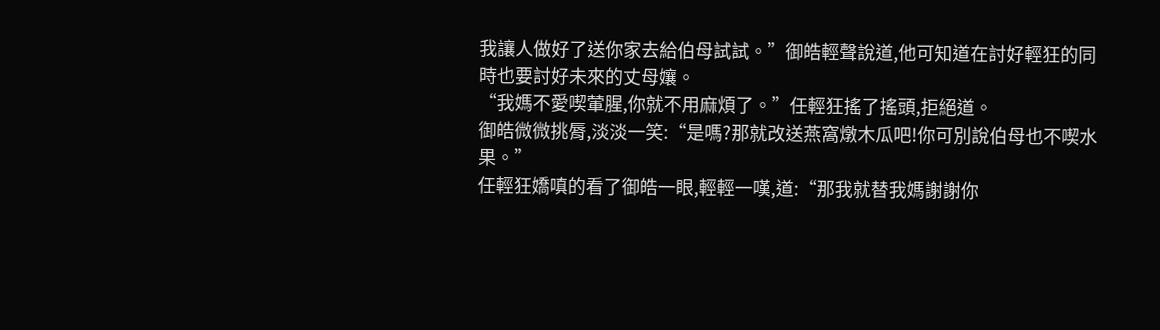我讓人做好了送你家去給伯母試試。”御皓輕聲說道,他可知道在討好輕狂的同時也要討好未來的丈母孃。
“我媽不愛喫葷腥,你就不用麻煩了。”任輕狂搖了搖頭,拒絕道。
御皓微微挑脣,淡淡一笑:“是嗎?那就改送燕窩燉木瓜吧!你可別說伯母也不喫水果。”
任輕狂嬌嗔的看了御皓一眼,輕輕一嘆,道:“那我就替我媽謝謝你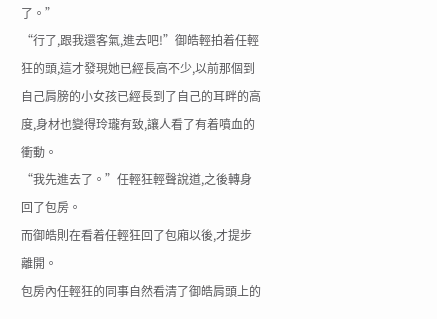了。”
“行了,跟我還客氣,進去吧!”御皓輕拍着任輕狂的頭,這才發現她已經長高不少,以前那個到自己肩膀的小女孩已經長到了自己的耳畔的高度,身材也變得玲瓏有致,讓人看了有着噴血的衝動。
“我先進去了。”任輕狂輕聲說道,之後轉身回了包房。
而御皓則在看着任輕狂回了包廂以後,才提步離開。
包房內任輕狂的同事自然看清了御皓肩頭上的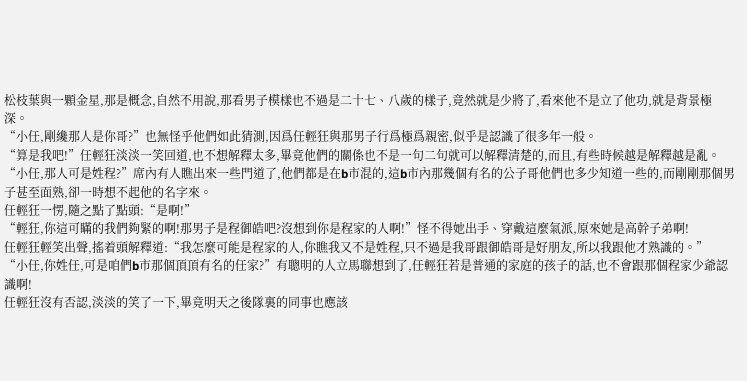松枝葉與一顆金星,那是概念,自然不用說,那看男子模樣也不過是二十七、八歲的樣子,竟然就是少將了,看來他不是立了他功,就是背景極深。
“小任,剛纔那人是你哥?”也無怪乎他們如此猜測,因爲任輕狂與那男子行爲極爲親密,似乎是認識了很多年一般。
“算是我吧!”任輕狂淡淡一笑回道,也不想解釋太多,畢竟他們的關係也不是一句二句就可以解釋清楚的,而且,有些時候越是解釋越是亂。
“小任,那人可是姓程?”席內有人瞧出來一些門道了,他們都是在b市混的,這b市內那幾個有名的公子哥他們也多少知道一些的,而剛剛那個男子甚至面熟,卻一時想不起他的名字來。
任輕狂一愣,隨之點了點頭:“是啊!”
“輕狂,你這可瞞的我們夠緊的啊!那男子是程御皓吧?沒想到你是程家的人啊!”怪不得她出手、穿戴這麼氣派,原來她是高幹子弟啊!
任輕狂輕笑出聲,搖着頭解釋道:“我怎麼可能是程家的人,你瞧我又不是姓程,只不過是我哥跟御皓哥是好朋友,所以我跟他才熟識的。”
“小任,你姓任,可是咱們b市那個頂頂有名的任家?”有聰明的人立馬聯想到了,任輕狂若是普通的家庭的孩子的話,也不會跟那個程家少爺認識啊!
任輕狂沒有否認,淡淡的笑了一下,畢竟明天之後隊裏的同事也應該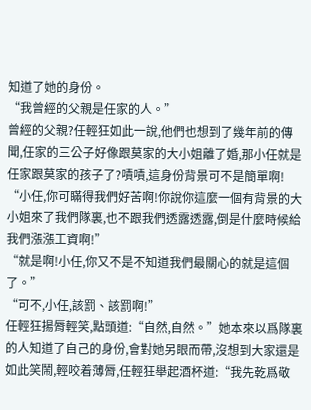知道了她的身份。
“我曾經的父親是任家的人。”
曾經的父親?任輕狂如此一說,他們也想到了幾年前的傳聞,任家的三公子好像跟莫家的大小姐離了婚,那小任就是任家跟莫家的孩子了?嘖嘖,這身份背景可不是簡單啊!
“小任,你可瞞得我們好苦啊!你說你這麼一個有背景的大小姐來了我們隊裏,也不跟我們透露透露,倒是什麼時候給我們漲漲工資啊!”
“就是啊!小任,你又不是不知道我們最關心的就是這個了。”
“可不,小任,該罰、該罰啊!”
任輕狂揚脣輕笑,點頭道:“自然,自然。”她本來以爲隊裏的人知道了自己的身份,會對她另眼而帶,沒想到大家還是如此笑鬧,輕咬着薄脣,任輕狂舉起酒杯道:“我先乾爲敬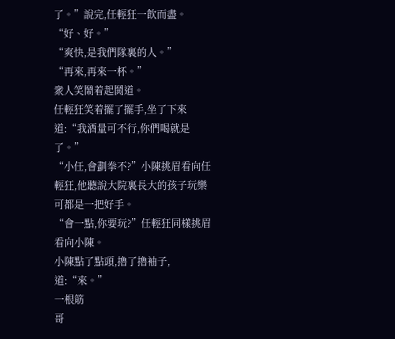了。”說完,任輕狂一飲而盡。
“好、好。”
“爽快,是我們隊裏的人。”
“再來,再來一杯。”
衆人笑鬧着起鬨道。
任輕狂笑着擺了擺手,坐了下來道:“我酒量可不行,你們喝就是了。”
“小任,會劃拳不?”小陳挑眉看向任輕狂,他聽說大院裏長大的孩子玩樂可都是一把好手。
“會一點,你要玩?”任輕狂同樣挑眉看向小陳。
小陳點了點頭,擼了擼袖子,道:“來。”
一根筋
哥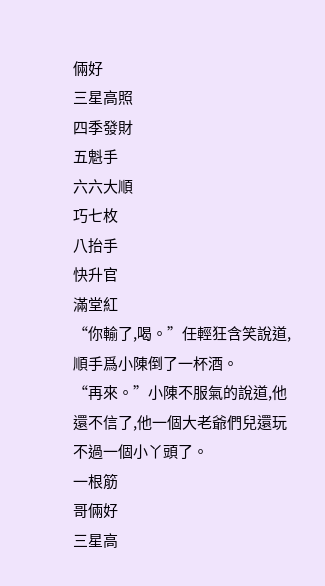倆好
三星高照
四季發財
五魁手
六六大順
巧七枚
八抬手
快升官
滿堂紅
“你輸了,喝。”任輕狂含笑說道,順手爲小陳倒了一杯酒。
“再來。”小陳不服氣的說道,他還不信了,他一個大老爺們兒還玩不過一個小丫頭了。
一根筋
哥倆好
三星高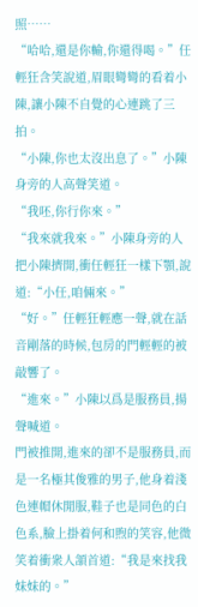照……
“哈哈,還是你輸,你還得喝。”任輕狂含笑說道,眉眼彎彎的看着小陳,讓小陳不自覺的心連跳了三拍。
“小陳,你也太沒出息了。”小陳身旁的人高聲笑道。
“我呸,你行你來。”
“我來就我來。”小陳身旁的人把小陳擠開,衝任輕狂一樣下顎,說道:“小任,咱倆來。”
“好。”任輕狂輕應一聲,就在話音剛落的時候,包房的門輕輕的被敲響了。
“進來。”小陳以爲是服務員,揚聲喊道。
門被推開,進來的卻不是服務員,而是一名極其俊雅的男子,他身着淺色連帽休閒服,鞋子也是同色的白色系,臉上掛着何和煦的笑容,他微笑着衝衆人頷首道:“我是來找我妹妹的。”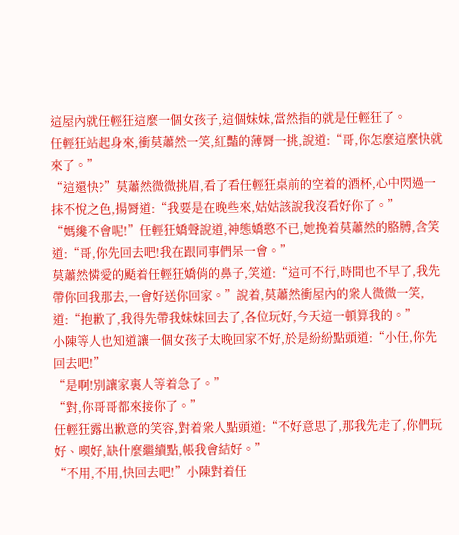這屋內就任輕狂這麼一個女孩子,這個妹妹,當然指的就是任輕狂了。
任輕狂站起身來,衝莫蕭然一笑,紅豔的薄脣一挑,說道:“哥,你怎麼這麼快就來了。”
“這還快?”莫蕭然微微挑眉,看了看任輕狂桌前的空着的酒杯,心中閃過一抹不悅之色,揚脣道:“我要是在晚些來,姑姑該說我沒看好你了。”
“媽纔不會呢!”任輕狂嬌聲說道,神態嬌憨不已,她挽着莫蕭然的胳膊,含笑道:“哥,你先回去吧!我在跟同事們呆一會。”
莫蕭然憐愛的颳着任輕狂嬌俏的鼻子,笑道:“這可不行,時間也不早了,我先帶你回我那去,一會好送你回家。”說着,莫蕭然衝屋內的衆人微微一笑,道:“抱歉了,我得先帶我妹妹回去了,各位玩好,今天這一頓算我的。”
小陳等人也知道讓一個女孩子太晚回家不好,於是紛紛點頭道:“小任,你先回去吧!”
“是啊!別讓家裏人等着急了。”
“對,你哥哥都來接你了。”
任輕狂露出歉意的笑容,對着衆人點頭道:“不好意思了,那我先走了,你們玩好、喫好,缺什麼繼續點,帳我會結好。”
“不用,不用,快回去吧!”小陳對着任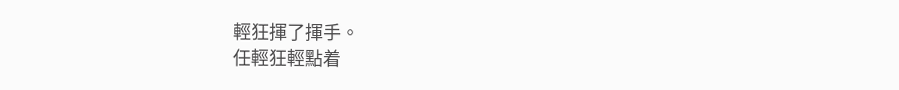輕狂揮了揮手。
任輕狂輕點着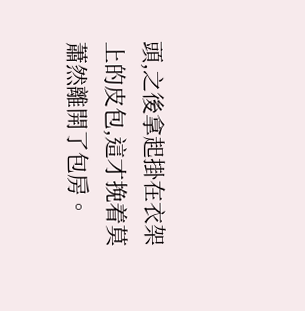頭,之後拿起掛在衣架上的皮包,這才挽着莫蕭然離開了包房。